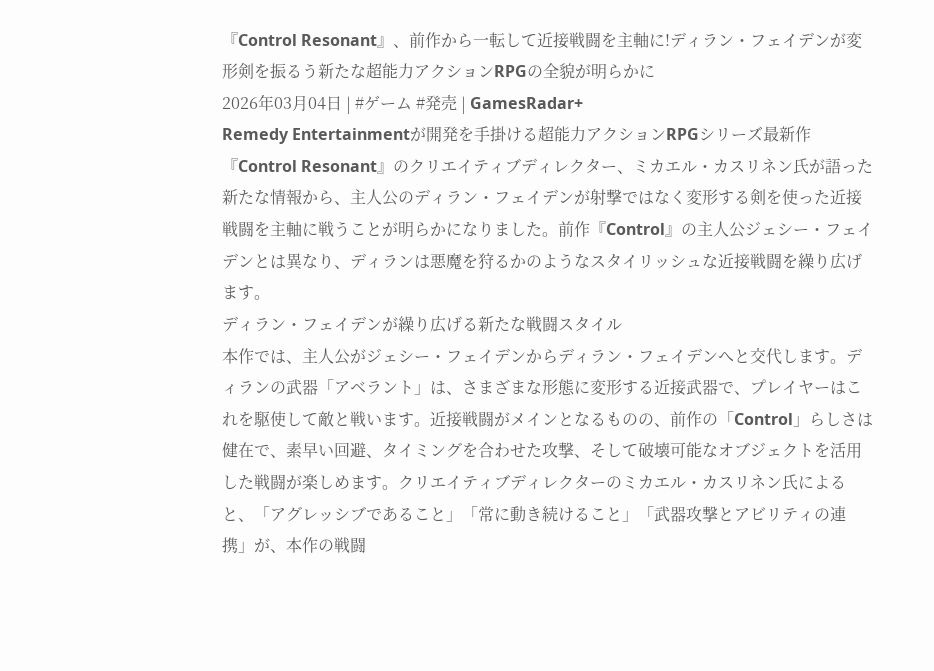『Control Resonant』、前作から一転して近接戦闘を主軸に!ディラン・フェイデンが変形剣を振るう新たな超能力アクションRPGの全貌が明らかに
2026年03月04日 | #ゲーム #発売 | GamesRadar+
Remedy Entertainmentが開発を手掛ける超能力アクションRPGシリーズ最新作『Control Resonant』のクリエイティブディレクター、ミカエル・カスリネン氏が語った新たな情報から、主人公のディラン・フェイデンが射撃ではなく変形する剣を使った近接戦闘を主軸に戦うことが明らかになりました。前作『Control』の主人公ジェシー・フェイデンとは異なり、ディランは悪魔を狩るかのようなスタイリッシュな近接戦闘を繰り広げます。
ディラン・フェイデンが繰り広げる新たな戦闘スタイル
本作では、主人公がジェシー・フェイデンからディラン・フェイデンへと交代します。ディランの武器「アベラント」は、さまざまな形態に変形する近接武器で、プレイヤーはこれを駆使して敵と戦います。近接戦闘がメインとなるものの、前作の「Control」らしさは健在で、素早い回避、タイミングを合わせた攻撃、そして破壊可能なオブジェクトを活用した戦闘が楽しめます。クリエイティブディレクターのミカエル・カスリネン氏によると、「アグレッシブであること」「常に動き続けること」「武器攻撃とアビリティの連携」が、本作の戦闘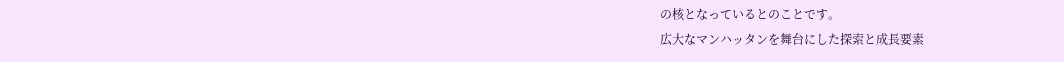の核となっているとのことです。
広大なマンハッタンを舞台にした探索と成長要素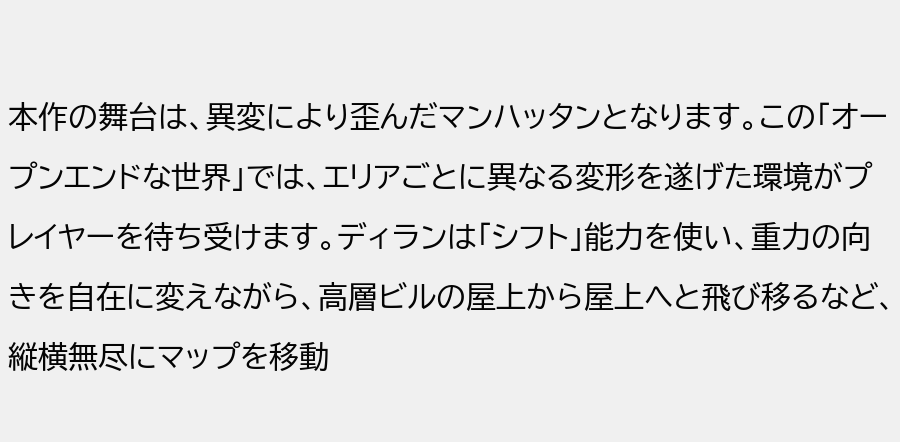本作の舞台は、異変により歪んだマンハッタンとなります。この「オープンエンドな世界」では、エリアごとに異なる変形を遂げた環境がプレイヤーを待ち受けます。ディランは「シフト」能力を使い、重力の向きを自在に変えながら、高層ビルの屋上から屋上へと飛び移るなど、縦横無尽にマップを移動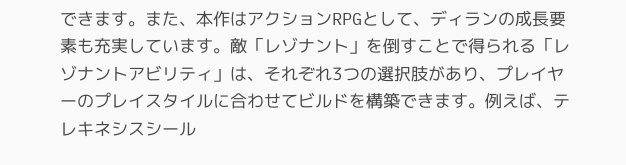できます。また、本作はアクションRPGとして、ディランの成長要素も充実しています。敵「レゾナント」を倒すことで得られる「レゾナントアビリティ」は、それぞれ3つの選択肢があり、プレイヤーのプレイスタイルに合わせてビルドを構築できます。例えば、テレキネシスシール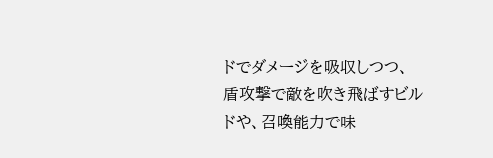ドでダメージを吸収しつつ、盾攻撃で敵を吹き飛ばすビルドや、召喚能力で味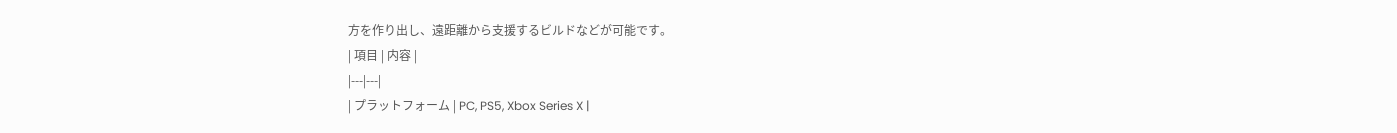方を作り出し、遠距離から支援するビルドなどが可能です。
| 項目 | 内容 |
|---|---|
| プラットフォーム | PC, PS5, Xbox Series X |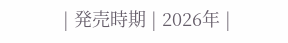| 発売時期 | 2026年 |